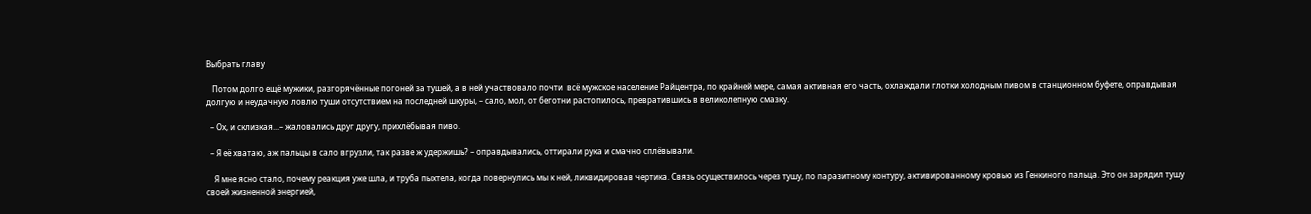Выбрать главу

   Потом долго ещё мужики, разгорячённые погоней за тушей, а в ней участвовало почти  всё мужское население Райцентра, по крайней мере, самая активная его часть, охлаждали глотки холодным пивом в станционном буфете, оправдывая долгую и неудачную ловлю туши отсутствием на последней шкуры, – сало, мол, от беготни растопилось, превратившись в великолепную смазку.

  – Ох, и склизкая...– жаловались друг другу, прихлёбывая пиво.

  – Я её хватаю, аж пальцы в сало вгрузли, так разве ж удержишь? – оправдывались, оттирали рука и смачно сплёвывали.

    Я мне ясно стало, почему реакция уже шла, и труба пыхтела, когда повернулись мы к ней, ликвидировав чертика. Связь осуществилось через тушу, по паразитному контуру, активированному кровью из Генкиного пальца. Это он зарядил тушу своей жизненной энергией,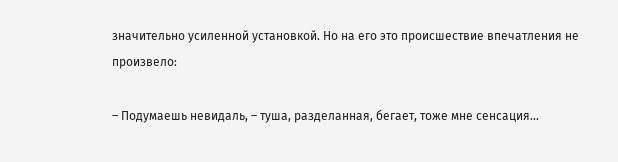значительно усиленной установкой. Но на его это происшествие впечатления не произвело:

– Подумаешь невидаль, – туша, разделанная, бегает, тоже мне сенсация...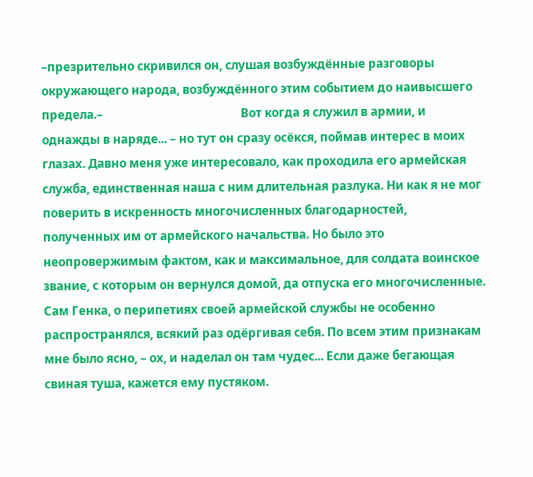–презрительно скривился он, слушая возбуждённые разговоры окружающего народа, возбуждённого этим событием до наивысшего предела.–                                              Вот когда я служил в армии, и однажды в наряде... – но тут он сразу осёкся, поймав интерес в моих глазах. Давно меня уже интересовало, как проходила его армейская служба, единственная наша с ним длительная разлука. Ни как я не мог поверить в искренность многочисленных благодарностей, полученных им от армейского начальства. Но было это неопровержимым фактом, как и максимальное, для солдата воинское звание, с которым он вернулся домой, да отпуска его многочисленные. Сам Генка, о перипетиях своей армейской службы не особенно распространялся, всякий раз одёргивая себя. По всем этим признакам мне было ясно, – ох, и наделал он там чудес... Если даже бегающая свиная туша, кажется ему пустяком.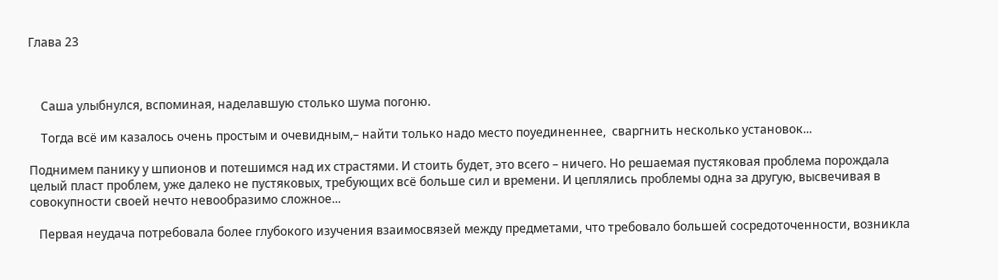Глава 23



    Саша улыбнулся, вспоминая, наделавшую столько шума погоню.

    Тогда всё им казалось очень простым и очевидным,– найти только надо место поуединеннее,  сваргнить несколько установок...

Поднимем панику у шпионов и потешимся над их страстями. И стоить будет, это всего – ничего. Но решаемая пустяковая проблема порождала целый пласт проблем, уже далеко не пустяковых, требующих всё больше сил и времени. И цеплялись проблемы одна за другую, высвечивая в совокупности своей нечто невообразимо сложное...

   Первая неудача потребовала более глубокого изучения взаимосвязей между предметами, что требовало большей сосредоточенности, возникла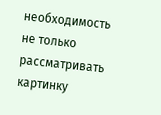необходимость не только рассматривать картинку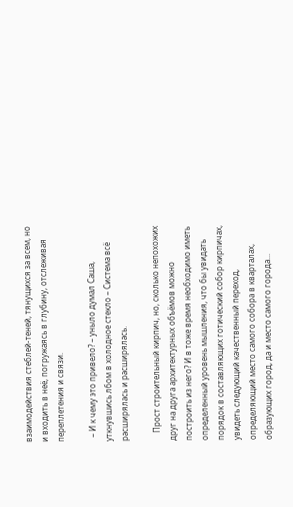взаимодействия стеблей-теней, тянущихся за всем, но и входить в неё, погружаясь в глубину, отслеживая переплетения и связи.

  – И к чему это привело? – уныло думал Саша, уткнувшись лбом в холодное стекло – Система всё расширялась и расширялась.

    Прост строительный кирпич, но, сколько непохожих друг на друга архитектурных объёмов можно построить из него? И в тоже время необходимо иметь определенный уровень мышления, что бы увидать порядок в составляющих готический собор кирпичах, увидеть следующий качественный переход, определяющий место самого собора в кварталах, образующих город, да и место самого города...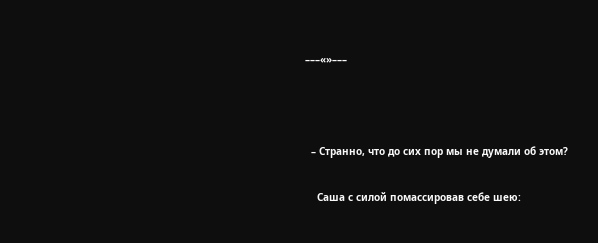–––«»–––



  – Странно, что до сих пор мы не думали об этом?

    Саша с силой помассировав себе шею: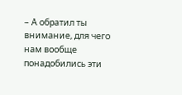– А обратил ты внимание, для чего нам вообще понадобились эти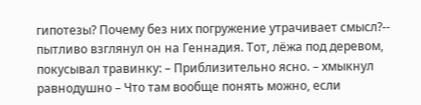гипотезы? Почему без них погружение утрачивает смысл?-- пытливо взглянул он на Геннадия. Тот, лёжа под деревом, покусывал травинку: – Приблизительно ясно. – хмыкнул равнодушно – Что там вообще понять можно, если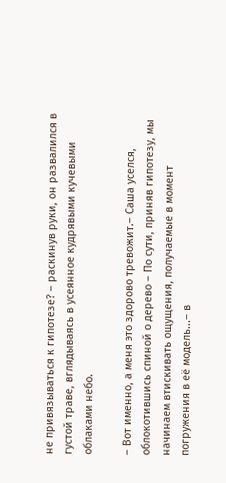не привязываться к гипотезе? – раскинув руки, он развалился в густой траве, вглядываясь в усеянное кудрявыми кучевыми облаками небо.

– Вот именно, а меня это здорово тревожит.– Саша уселся, облокотившись спиной о дерево – По сути, приняв гипотезу, мы начинаем втискивать ощущения, получаемые в момент погружения в её модель...– в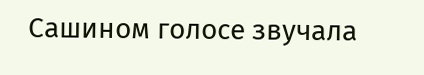Сашином голосе звучала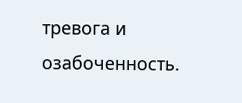тревога и озабоченность.